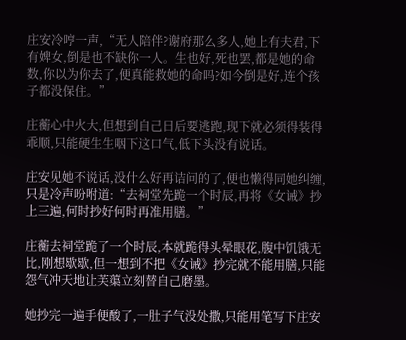庄安冷哼一声,“无人陪伴?谢府那么多人,她上有夫君,下有婢女,倒是也不缺你一人。生也好,死也罢,都是她的命数,你以为你去了,便真能救她的命吗?如今倒是好,连个孩子都没保住。”

庄蘅心中火大,但想到自己日后要逃跑,现下就必须得装得乖顺,只能硬生生咽下这口气,低下头没有说话。

庄安见她不说话,没什么好再诘问的了,便也懒得同她纠缠,只是冷声吩咐道:“去祠堂先跪一个时辰,再将《女诫》抄上三遍,何时抄好何时再准用膳。”

庄蘅去祠堂跪了一个时辰,本就跪得头晕眼花,腹中饥饿无比,刚想歇歇,但一想到不把《女诫》抄完就不能用膳,只能怨气冲天地让芙蕖立刻替自己磨墨。

她抄完一遍手便酸了,一肚子气没处撒,只能用笔写下庄安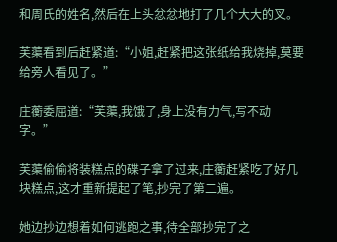和周氏的姓名,然后在上头忿忿地打了几个大大的叉。

芙蕖看到后赶紧道:“小姐,赶紧把这张纸给我烧掉,莫要给旁人看见了。”

庄蘅委屈道:“芙蕖,我饿了,身上没有力气,写不动字。”

芙蕖偷偷将装糕点的碟子拿了过来,庄蘅赶紧吃了好几块糕点,这才重新提起了笔,抄完了第二遍。

她边抄边想着如何逃跑之事,待全部抄完了之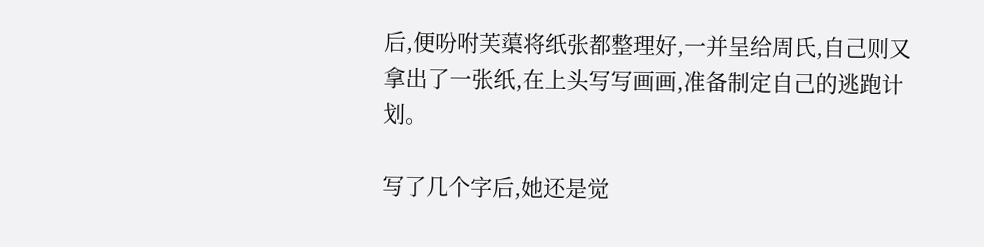后,便吩咐芙蕖将纸张都整理好,一并呈给周氏,自己则又拿出了一张纸,在上头写写画画,准备制定自己的逃跑计划。

写了几个字后,她还是觉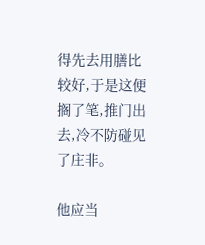得先去用膳比较好,于是这便搁了笔,推门出去,冷不防碰见了庄非。

他应当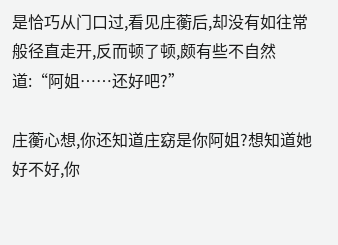是恰巧从门口过,看见庄蘅后,却没有如往常般径直走开,反而顿了顿,颇有些不自然道:“阿姐……还好吧?”

庄蘅心想,你还知道庄窈是你阿姐?想知道她好不好,你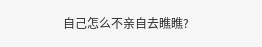自己怎么不亲自去瞧瞧?